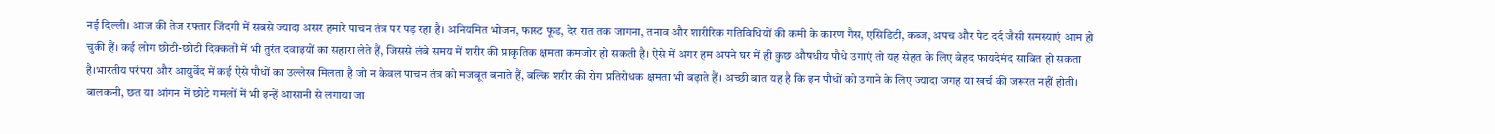नई दिल्ली। आज की तेज रफ्तार जिंदगी में सबसे ज्यादा असर हमारे पाचन तंत्र पर पड़ रहा है। अनियमित भोजन, फास्ट फूड, देर रात तक जागना, तनाव और शारीरिक गतिविधियों की कमी के कारण गैस, एसिडिटी, कब्ज, अपच और पेट दर्द जैसी समस्याएं आम हो चुकी हैं। कई लोग छोटी-छोटी दिक्कतों में भी तुरंत दवाइयों का सहारा लेते हैं, जिससे लंबे समय में शरीर की प्राकृतिक क्षमता कमजोर हो सकती है। ऐसे में अगर हम अपने घर में ही कुछ औषधीय पौधे उगाएं तो यह सेहत के लिए बेहद फायदेमंद साबित हो सकता है।भारतीय परंपरा और आयुर्वेद में कई ऐसे पौधों का उल्लेख मिलता है जो न केवल पाचन तंत्र को मजबूत बनाते हैं, बल्कि शरीर की रोग प्रतिरोधक क्षमता भी बढ़ाते हैं। अच्छी बात यह है कि इन पौधों को उगाने के लिए ज्यादा जगह या खर्च की जरूरत नहीं होती। बालकनी, छत या आंगन में छोटे गमलों में भी इन्हें आसानी से लगाया जा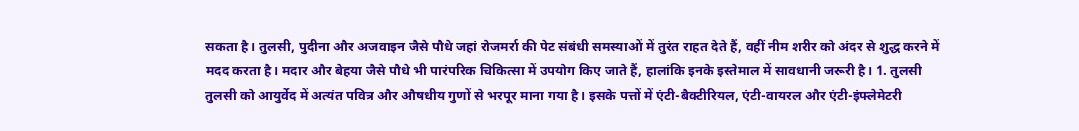सकता है। तुलसी, पुदीना और अजवाइन जैसे पौधे जहां रोजमर्रा की पेट संबंधी समस्याओं में तुरंत राहत देते हैं, वहीं नीम शरीर को अंदर से शुद्ध करने में मदद करता है। मदार और बेहया जैसे पौधे भी पारंपरिक चिकित्सा में उपयोग किए जाते हैं, हालांकि इनके इस्तेमाल में सावधानी जरूरी है। 1. तुलसी तुलसी को आयुर्वेद में अत्यंत पवित्र और औषधीय गुणों से भरपूर माना गया है। इसके पत्तों में एंटी-बैक्टीरियल, एंटी-वायरल और एंटी-इंफ्लेमेटरी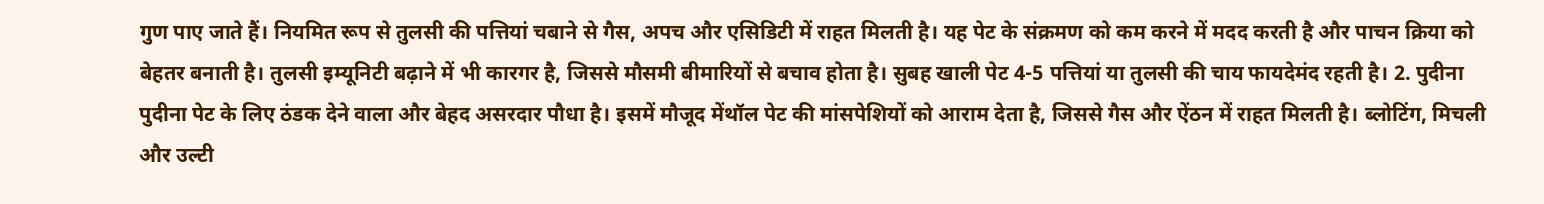गुण पाए जाते हैं। नियमित रूप से तुलसी की पत्तियां चबाने से गैस, अपच और एसिडिटी में राहत मिलती है। यह पेट के संक्रमण को कम करने में मदद करती है और पाचन क्रिया को बेहतर बनाती है। तुलसी इम्यूनिटी बढ़ाने में भी कारगर है, जिससे मौसमी बीमारियों से बचाव होता है। सुबह खाली पेट 4-5 पत्तियां या तुलसी की चाय फायदेमंद रहती है। 2. पुदीना पुदीना पेट के लिए ठंडक देने वाला और बेहद असरदार पौधा है। इसमें मौजूद मेंथॉल पेट की मांसपेशियों को आराम देता है, जिससे गैस और ऐंठन में राहत मिलती है। ब्लोटिंग, मिचली और उल्टी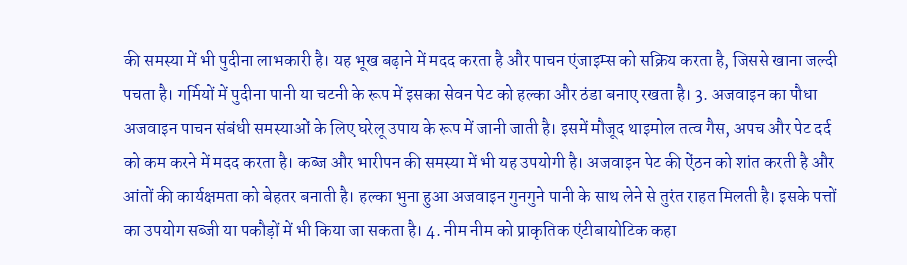की समस्या में भी पुदीना लाभकारी है। यह भूख बढ़ाने में मदद करता है और पाचन एंजाइम्स को सक्रिय करता है, जिससे खाना जल्दी पचता है। गर्मियों में पुदीना पानी या चटनी के रूप में इसका सेवन पेट को हल्का और ठंडा बनाए रखता है। 3. अजवाइन का पौधा अजवाइन पाचन संबंधी समस्याओं के लिए घरेलू उपाय के रूप में जानी जाती है। इसमें मौजूद थाइमोल तत्व गैस, अपच और पेट दर्द को कम करने में मदद करता है। कब्ज और भारीपन की समस्या में भी यह उपयोगी है। अजवाइन पेट की ऐंठन को शांत करती है और आंतों की कार्यक्षमता को बेहतर बनाती है। हल्का भुना हुआ अजवाइन गुनगुने पानी के साथ लेने से तुरंत राहत मिलती है। इसके पत्तों का उपयोग सब्जी या पकौड़ों में भी किया जा सकता है। 4. नीम नीम को प्राकृतिक एंटीबायोटिक कहा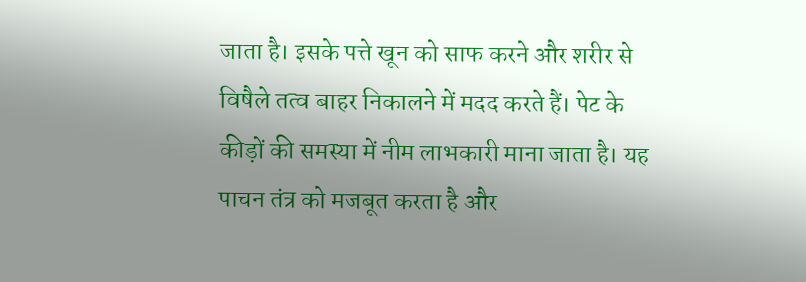जाता है। इसके पत्ते खून को साफ करने और शरीर से विषैले तत्व बाहर निकालने में मदद करते हैं। पेट के कीड़ों की समस्या में नीम लाभकारी माना जाता है। यह पाचन तंत्र को मजबूत करता है और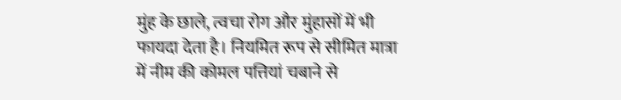मुंह के छाले, त्वचा रोग और मुंहासों में भी फायदा देता है। नियमित रूप से सीमित मात्रा में नीम की कोमल पत्तियां चबाने से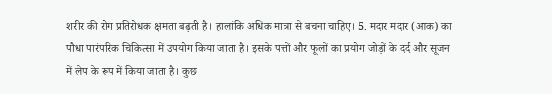शरीर की रोग प्रतिरोधक क्षमता बढ़ती है। हालांकि अधिक मात्रा से बचना चाहिए। 5. मदार मदार (आक) का पौधा पारंपरिक चिकित्सा में उपयोग किया जाता है। इसके पत्तों और फूलों का प्रयोग जोड़ों के दर्द और सूजन में लेप के रूप में किया जाता है। कुछ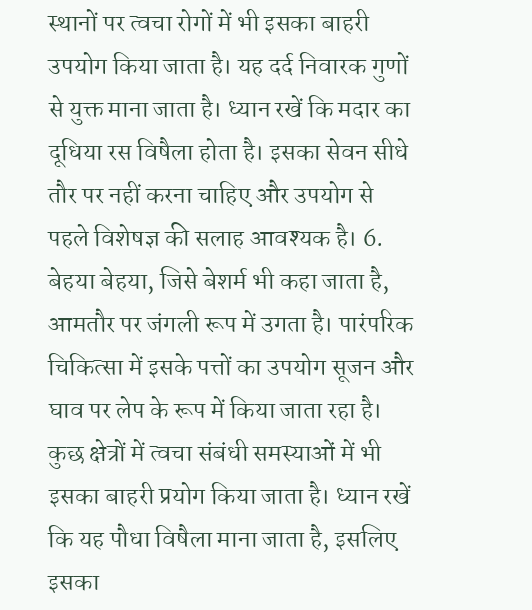स्थानों पर त्वचा रोगों में भी इसका बाहरी उपयोग किया जाता है। यह दर्द निवारक गुणों से युक्त माना जाता है। ध्यान रखें कि मदार का दूधिया रस विषैला होता है। इसका सेवन सीधे तौर पर नहीं करना चाहिए और उपयोग से पहले विशेषज्ञ की सलाह आवश्यक है। 6. बेहया बेहया, जिसे बेशर्म भी कहा जाता है, आमतौर पर जंगली रूप में उगता है। पारंपरिक चिकित्सा में इसके पत्तों का उपयोग सूजन और घाव पर लेप के रूप में किया जाता रहा है। कुछ क्षेत्रों में त्वचा संबंधी समस्याओं में भी इसका बाहरी प्रयोग किया जाता है। ध्यान रखें कि यह पौधा विषैला माना जाता है, इसलिए इसका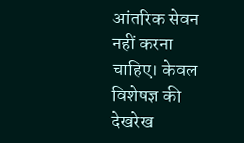आंतरिक सेवन नहीं करना चाहिए। केवल विशेषज्ञ की देखरेख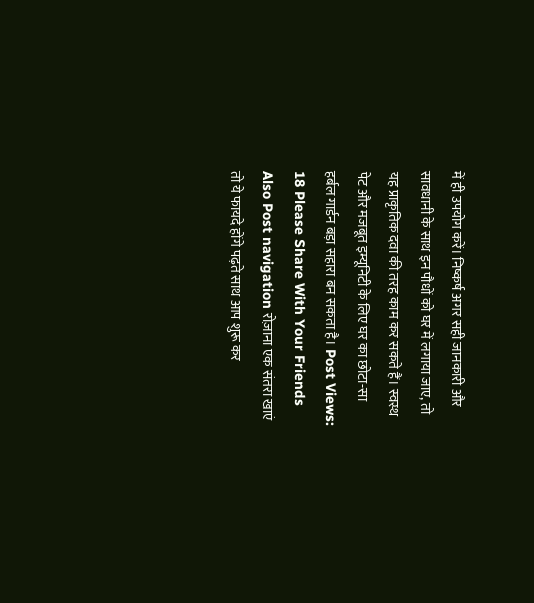में ही उपयोग करें। निष्कर्ष अगर सही जानकारी और सावधानी के साथ इन पौधों को घर में लगाया जाए, तो यह प्राकृतिक दवा की तरह काम कर सकते हैं। स्वस्थ पेट और मजबूत इम्यूनिटी के लिए घर का छोटा-सा हर्बल गार्डन बड़ा सहारा बन सकता है। Post Views: 18 Please Share With Your Friends Also Post navigation रोज़ाना एक संतरा खाएं तो ये फायदे होंगे पढ़ते साथ आप शुरू कर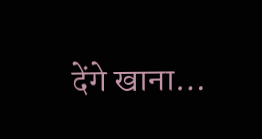देंगे खाना…